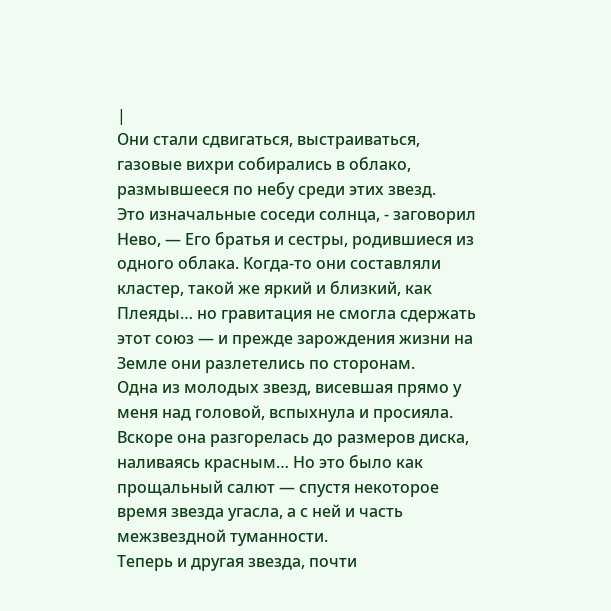|
Они стали сдвигаться, выстраиваться, газовые вихри собирались в облако, размывшееся по небу среди этих звезд.
Это изначальные соседи солнца, - заговорил Нево, — Его братья и сестры, родившиеся из одного облака. Когда-то они составляли кластер, такой же яркий и близкий, как Плеяды… но гравитация не смогла сдержать этот союз — и прежде зарождения жизни на Земле они разлетелись по сторонам.
Одна из молодых звезд, висевшая прямо у меня над головой, вспыхнула и просияла. Вскоре она разгорелась до размеров диска, наливаясь красным… Но это было как прощальный салют — спустя некоторое время звезда угасла, а с ней и часть межзвездной туманности.
Теперь и другая звезда, почти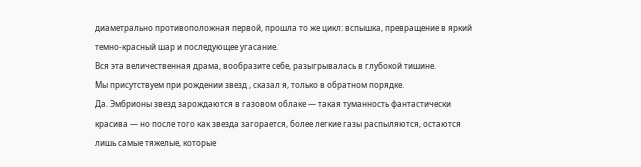диаметрально противоположная первой, прошла то же цикл: вспышка, превращение в яркий темно-красный шар и последующее угасание.
Вся эта величественная драма, вообразите себе, разыгрывалась в глубокой тишине.
Мы присутствуем при рождении звезд , сказал я, только в обратном порядке.
Да. Эмбрионы звезд зарождаются в газовом облаке — такая туманность фантастически красива — но после того как звезда загорается, более легкие газы распыляются, остаются лишь самые тяжелые, которые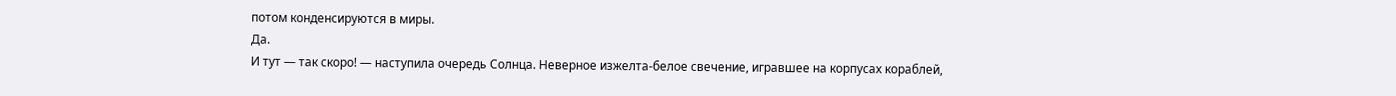потом конденсируются в миры.
Да.
И тут — так скоро! — наступила очередь Солнца. Неверное изжелта-белое свечение, игравшее на корпусах кораблей,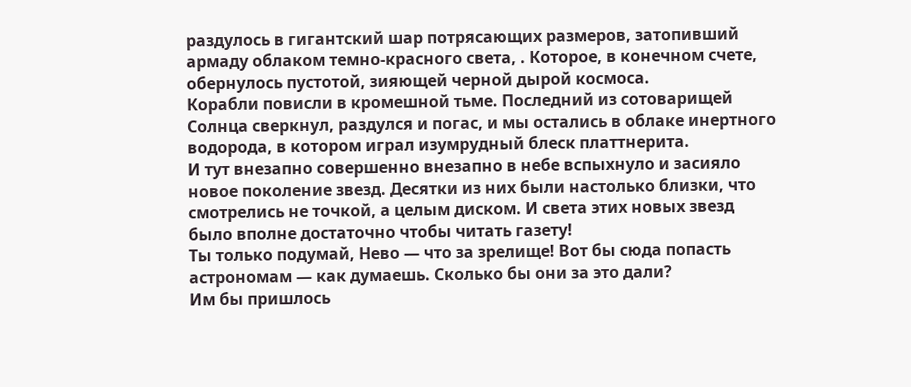раздулось в гигантский шар потрясающих размеров, затопивший армаду облаком темно-красного света, . Которое, в конечном счете, обернулось пустотой, зияющей черной дырой космоса.
Корабли повисли в кромешной тьме. Последний из сотоварищей Солнца сверкнул, раздулся и погас, и мы остались в облаке инертного водорода, в котором играл изумрудный блеск платтнерита.
И тут внезапно совершенно внезапно в небе вспыхнуло и засияло новое поколение звезд. Десятки из них были настолько близки, что смотрелись не точкой, а целым диском. И света этих новых звезд было вполне достаточно чтобы читать газету!
Ты только подумай, Нево — что за зрелище! Вот бы сюда попасть астрономам — как думаешь. Сколько бы они за это дали?
Им бы пришлось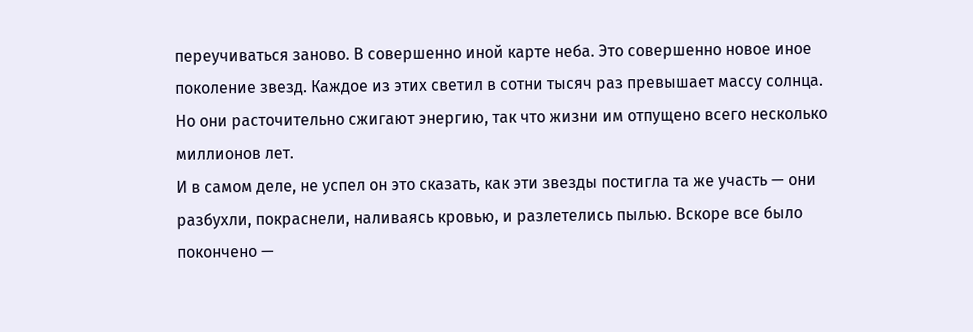переучиваться заново. В совершенно иной карте неба. Это совершенно новое иное поколение звезд. Каждое из этих светил в сотни тысяч раз превышает массу солнца. Но они расточительно сжигают энергию, так что жизни им отпущено всего несколько миллионов лет.
И в самом деле, не успел он это сказать, как эти звезды постигла та же участь — они разбухли, покраснели, наливаясь кровью, и разлетелись пылью. Вскоре все было покончено —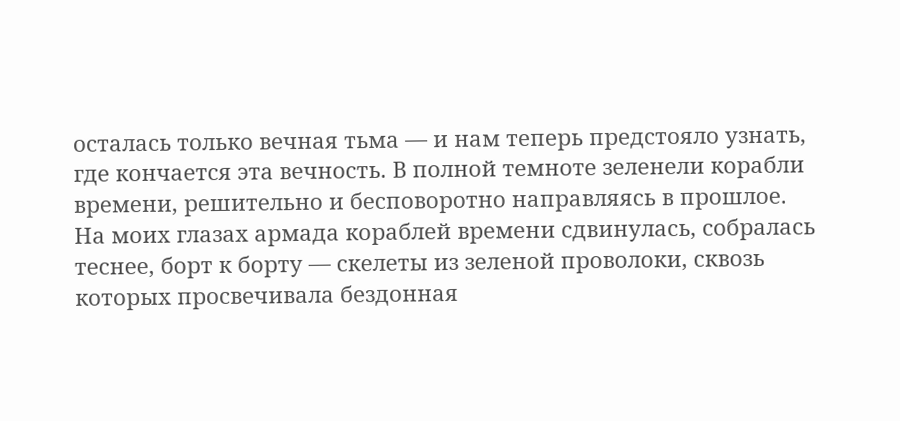осталась только вечная тьма — и нам теперь предстояло узнать, где кончается эта вечность. В полной темноте зеленели корабли времени, решительно и бесповоротно направляясь в прошлое.
На моих глазах армада кораблей времени сдвинулась, собралась теснее, борт к борту — скелеты из зеленой проволоки, сквозь которых просвечивала бездонная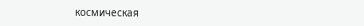космическая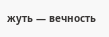жуть — вечность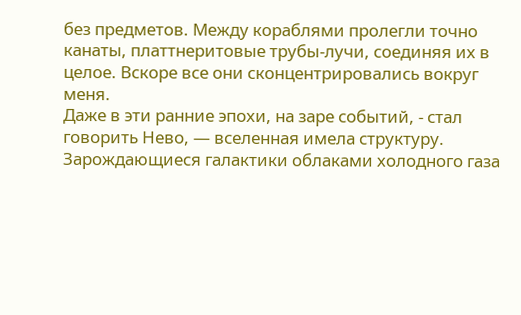без предметов. Между кораблями пролегли точно канаты, платтнеритовые трубы-лучи, соединяя их в целое. Вскоре все они сконцентрировались вокруг меня.
Даже в эти ранние эпохи, на заре событий, - стал говорить Нево, — вселенная имела структуру. Зарождающиеся галактики облаками холодного газа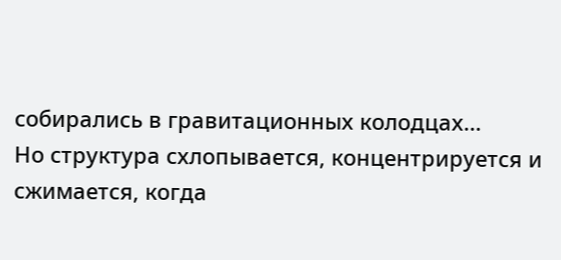собирались в гравитационных колодцах…
Но структура схлопывается, концентрируется и сжимается, когда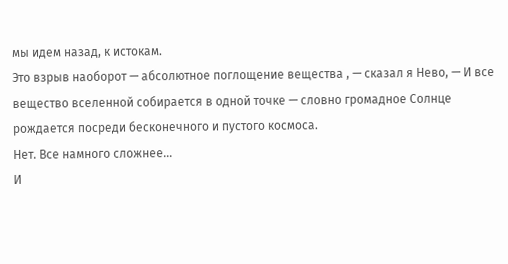мы идем назад, к истокам.
Это взрыв наоборот — абсолютное поглощение вещества , — сказал я Нево, — И все вещество вселенной собирается в одной точке — словно громадное Солнце рождается посреди бесконечного и пустого космоса.
Нет. Все намного сложнее…
И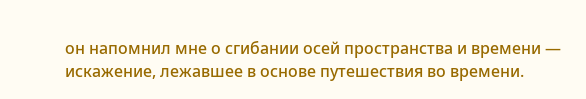он напомнил мне о сгибании осей пространства и времени — искажение, лежавшее в основе путешествия во времени.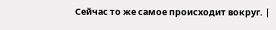Сейчас то же самое происходит вокруг. |